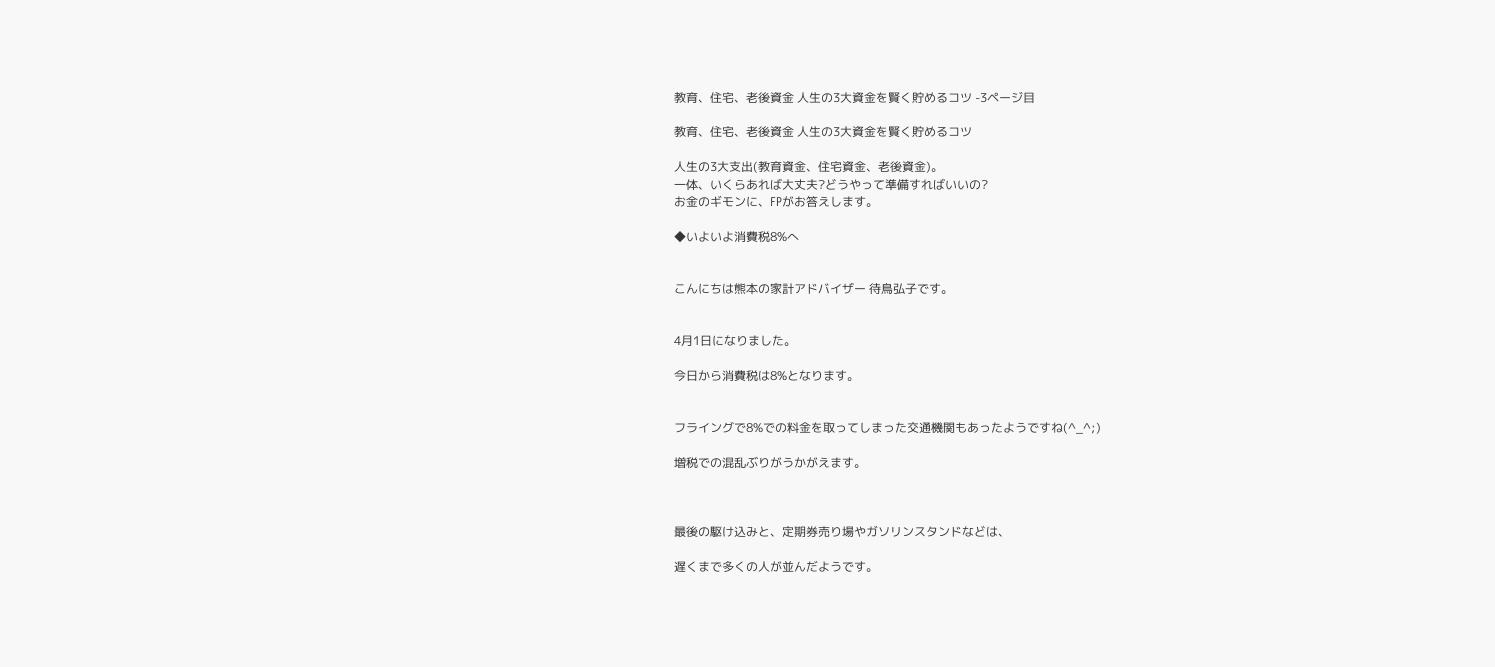教育、住宅、老後資金 人生の3大資金を賢く貯めるコツ -3ページ目

教育、住宅、老後資金 人生の3大資金を賢く貯めるコツ

人生の3大支出(教育資金、住宅資金、老後資金)。
一体、いくらあれば大丈夫?どうやって準備すればいいの?
お金のギモンに、FPがお答えします。

◆いよいよ消費税8%へ


こんにちは熊本の家計アドバイザー 待鳥弘子です。


4月1日になりました。

今日から消費税は8%となります。


フライングで8%での料金を取ってしまった交通機関もあったようですね(^_^;)

増税での混乱ぶりがうかがえます。



最後の駆け込みと、定期券売り場やガソリンスタンドなどは、

遅くまで多くの人が並んだようです。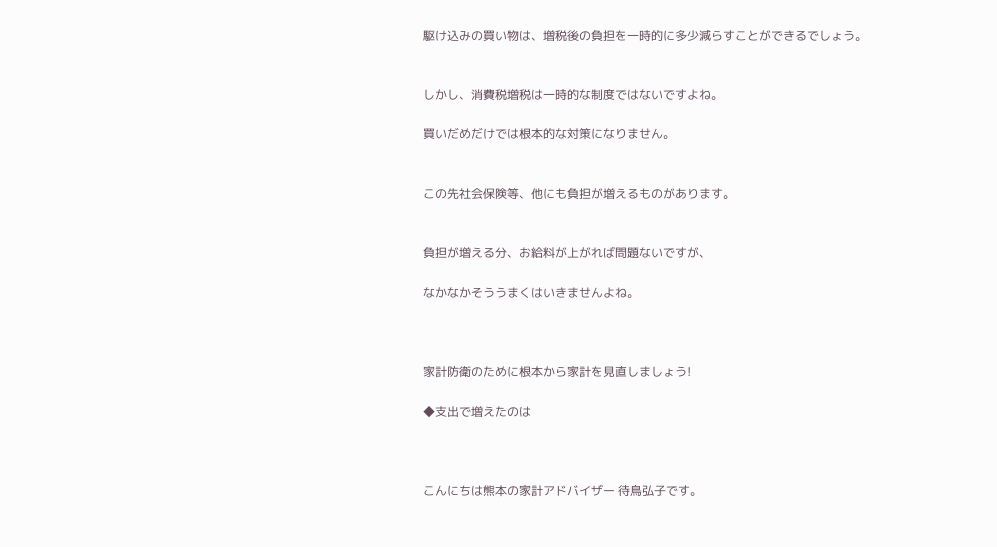駆け込みの買い物は、増税後の負担を一時的に多少減らすことができるでしょう。


しかし、消費税増税は一時的な制度ではないですよね。

買いだめだけでは根本的な対策になりません。


この先社会保険等、他にも負担が増えるものがあります。


負担が増える分、お給料が上がれば問題ないですが、

なかなかそううまくはいきませんよね。



家計防衛のために根本から家計を見直しましょう!

◆支出で増えたのは



こんにちは熊本の家計アドバイザー 待鳥弘子です。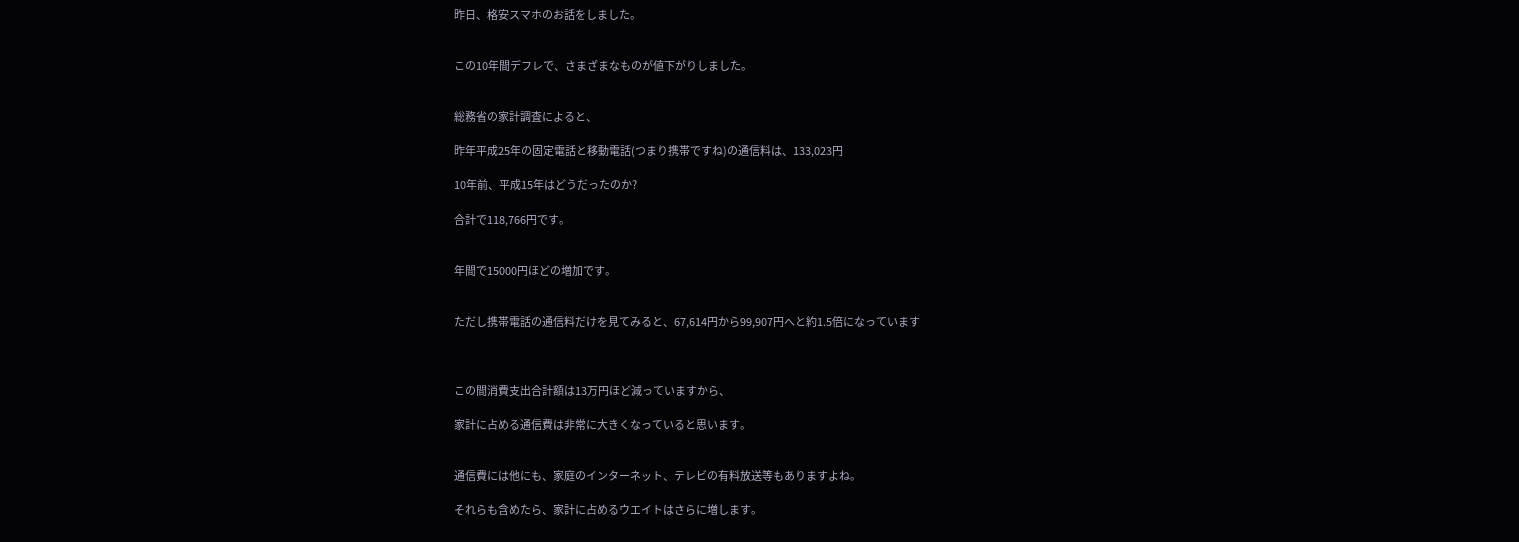昨日、格安スマホのお話をしました。


この10年間デフレで、さまざまなものが値下がりしました。


総務省の家計調査によると、

昨年平成25年の固定電話と移動電話(つまり携帯ですね)の通信料は、133,023円

10年前、平成15年はどうだったのか?

合計で118,766円です。


年間で15000円ほどの増加です。


ただし携帯電話の通信料だけを見てみると、67,614円から99,907円へと約1.5倍になっています



この間消費支出合計額は13万円ほど減っていますから、

家計に占める通信費は非常に大きくなっていると思います。


通信費には他にも、家庭のインターネット、テレビの有料放送等もありますよね。

それらも含めたら、家計に占めるウエイトはさらに増します。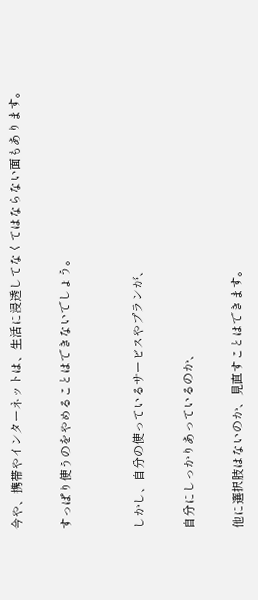今や、携帯やインターネットは、生活に浸透してなくてはならない面もあります。

すっぱり使うのをやめることはできないでしょう。


しかし、自分の使っているサービスやプランが、

自分にしっかりあっているのか、

他に選択肢はないのか、見直すことはできます。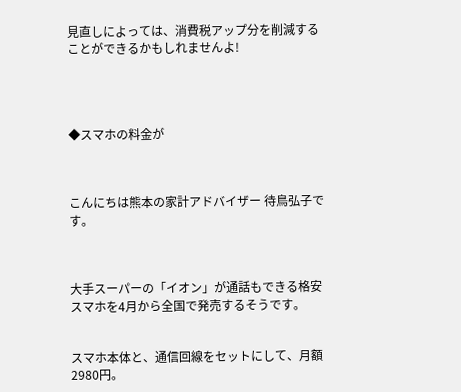見直しによっては、消費税アップ分を削減することができるかもしれませんよ!




◆スマホの料金が



こんにちは熊本の家計アドバイザー 待鳥弘子です。



大手スーパーの「イオン」が通話もできる格安スマホを4月から全国で発売するそうです。


スマホ本体と、通信回線をセットにして、月額2980円。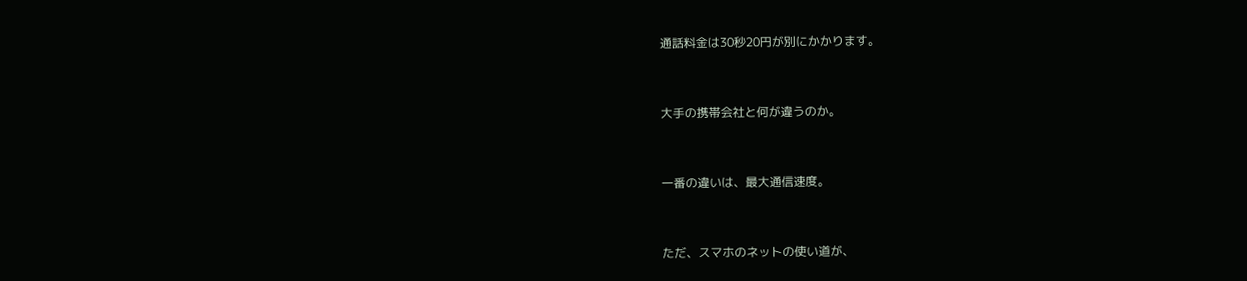通話料金は30秒20円が別にかかります。


大手の携帯会社と何が違うのか。


一番の違いは、最大通信速度。


ただ、スマホのネットの使い道が、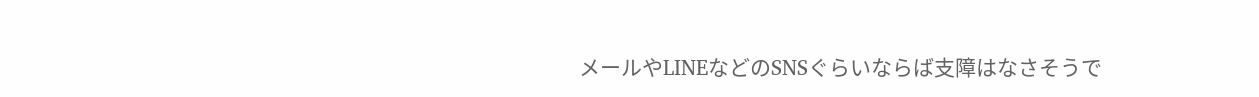メールやLINEなどのSNSぐらいならば支障はなさそうで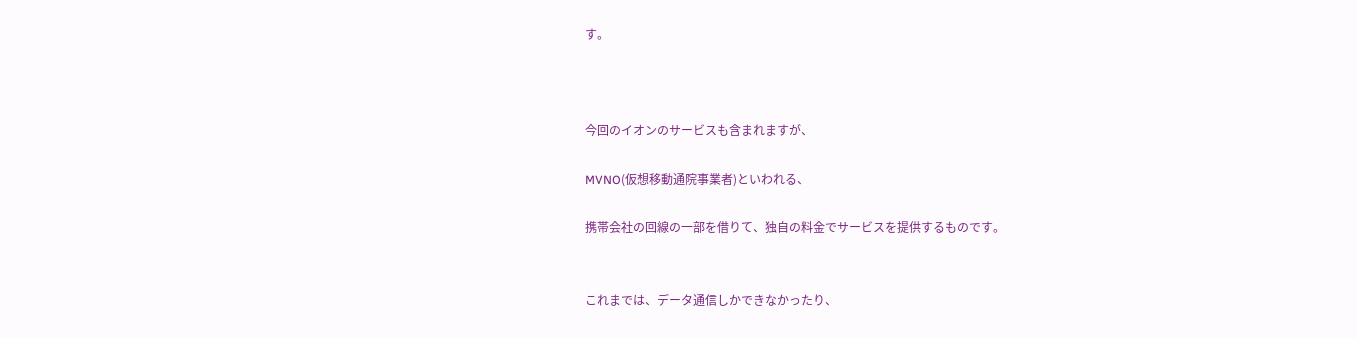す。



今回のイオンのサービスも含まれますが、

MVNO(仮想移動通院事業者)といわれる、

携帯会社の回線の一部を借りて、独自の料金でサービスを提供するものです。


これまでは、データ通信しかできなかったり、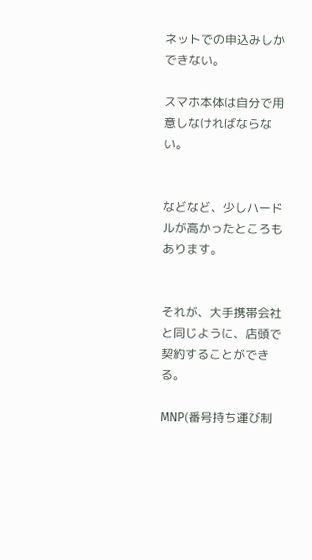ネットでの申込みしかできない。

スマホ本体は自分で用意しなければならない。


などなど、少しハードルが高かったところもあります。


それが、大手携帯会社と同じように、店頭で契約することができる。

MNP(番号持ち運び制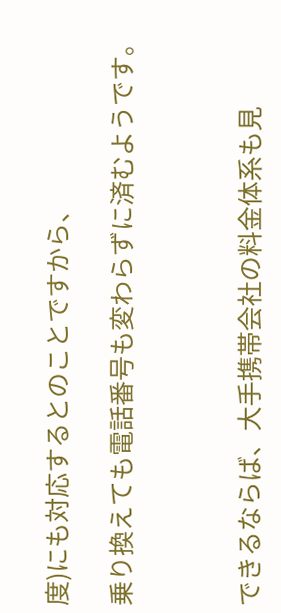度)にも対応するとのことですから、

乗り換えても電話番号も変わらずに済むようです。



できるならば、大手携帯会社の料金体系も見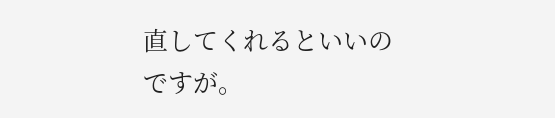直してくれるといいのですが。